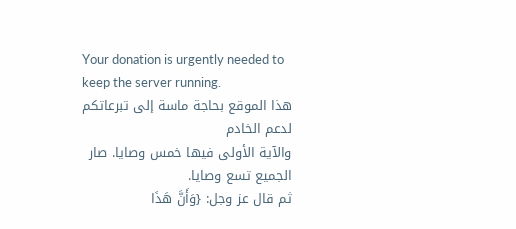Your donation is urgently needed to keep the server running.
هذا الموقع بحاجة ماسة إلى تبرعاتكم لدعم الخادم
والآية الأولى فيها خمس وصايا. صار الجميع تسع وصايا.
ثم قال عز وجل: {وَأَنَّ هَذَا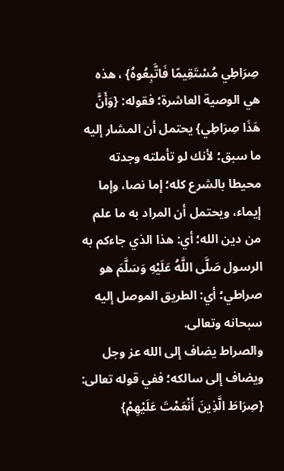صِرَاطِي مُسْتَقِيمًا فَاتَّبِعُوهُ} ، هذه هي الوصية العاشرة؛ فقوله: {وَأَنَّ هَذَا صِرَاطِي} يحتمل أن المشار إليه ما سبق؛ لأنك لو تأملته وجدته محيطا بالشرع كله؛ إما نصا، وإما إيماء، ويحتمل أن المراد به ما علم من دين الله؛ أي: هذا الذي جاءكم به الرسول صَلَّى اللَّهُ عَلَيْهِ وَسَلَّمَ هو صراطي؛ أي: الطريق الموصل إليه سبحانه وتعالى.
والصراط يضاف إلى الله عز وجل ويضاف إلى سالكه؛ ففي قوله تعالى: {صِرَاطَ الَّذِينَ أَنْعَمْتَ عَلَيْهِمْ}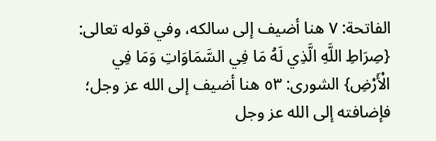الفاتحة: ٧ هنا أضيف إلى سالكه، وفي قوله تعالى: {صِرَاطِ اللَّهِ الَّذِي لَهُ مَا فِي السَّمَاوَاتِ وَمَا فِي الْأَرْضِ} الشورى: ٥٣ هنا أضيف إلى الله عز وجل؛ فإضافته إلى الله عز وجل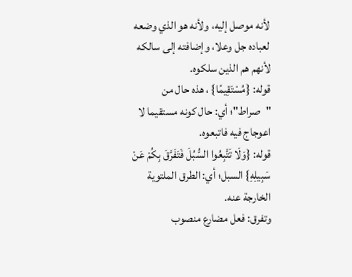لأنه موصل إليه، ولأنه هو الذي وضعه لعباده جل وعلا، وإضافته إلى سالكه لأنهم هم الذين سلكوه.
قوله: {مُسْتَقِيمًا} ، هذه حال من "صراط"؛ أي: حال كونه مستقيما لا اعوجاج فيه فاتبعوه.
قوله: {وَلَا تَتَّبِعُوا السُّبُلَ فَتَفَرَّقَ بِكُمْ عَنْ سَبِيلِهِ} السبل؛ أي: الطرق الملتوية الخارجة عنه.
وتفرق: فعل مضارع منصوب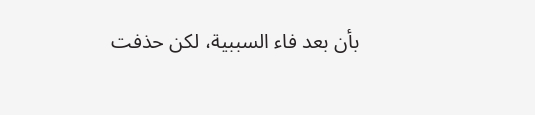بأن بعد فاء السببية، لكن حذفت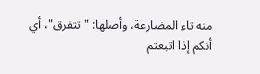منه تاء المضارعة، وأصلها: "تتفرق"، أي أنكم إذا اتبعتم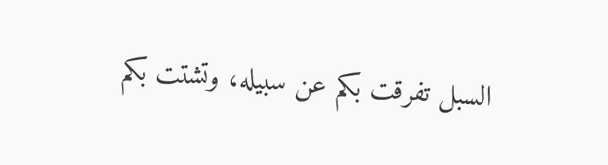السبل تفرقت بكم عن سبيله، وتشتت بكم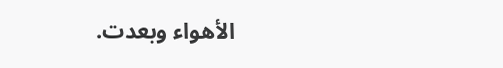الأهواء وبعدت.